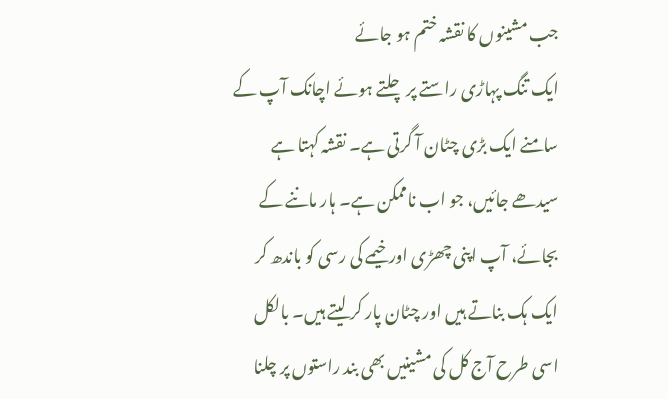جب مشینوں کا نقشہ ختم ہو جائے
ایک تنگ پہاڑی راستے پر چلتے ہوئے اچانک آپ کے سامنے ایک بڑی چٹان آ گرتی ہے۔ نقشہ کہتا ہے سیدھے جائیں، جو اب ناممکن ہے۔ ہار ماننے کے بجائے، آپ اپنی چھڑی اور خیمے کی رسی کو باندھ کر ایک ہک بناتے ہیں اور چٹان پار کر لیتے ہیں۔ بالکل اسی طرح آج کل کی مشینیں بھی بند راستوں پر چلنا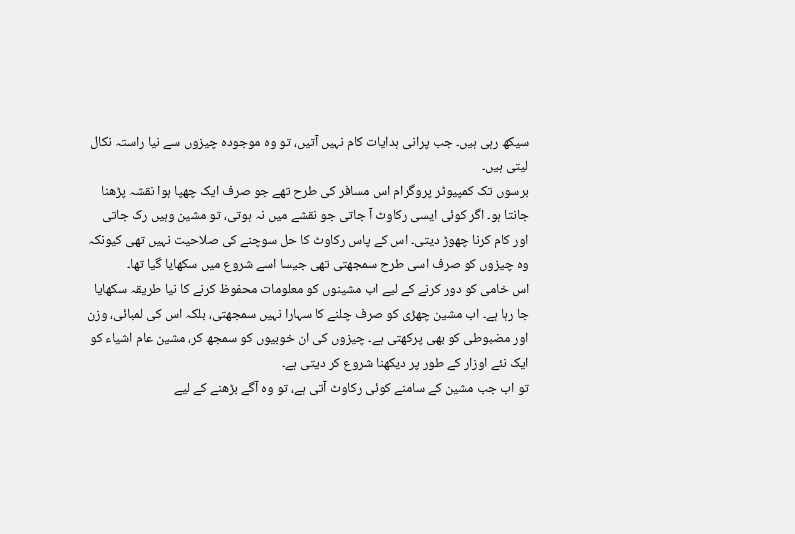سیکھ رہی ہیں۔ جب پرانی ہدایات کام نہیں آتیں، تو وہ موجودہ چیزوں سے نیا راستہ نکال لیتی ہیں۔
برسوں تک کمپیوٹر پروگرام اس مسافر کی طرح تھے جو صرف ایک چھپا ہوا نقشہ پڑھنا جانتا ہو۔ اگر کوئی ایسی رکاوٹ آ جاتی جو نقشے میں نہ ہوتی، تو مشین وہیں رک جاتی اور کام کرنا چھوڑ دیتی۔ اس کے پاس رکاوٹ کا حل سوچنے کی صلاحیت نہیں تھی کیونکہ وہ چیزوں کو صرف اسی طرح سمجھتی تھی جیسا اسے شروع میں سکھایا گیا تھا۔
اس خامی کو دور کرنے کے لیے اب مشینوں کو معلومات محفوظ کرنے کا نیا طریقہ سکھایا جا رہا ہے۔ اب مشین چھڑی کو صرف چلنے کا سہارا نہیں سمجھتی، بلکہ اس کی لمبائی، وزن اور مضبوطی کو بھی پرکھتی ہے۔ چیزوں کی ان خوبیوں کو سمجھ کر، مشین عام اشیاء کو ایک نئے اوزار کے طور پر دیکھنا شروع کر دیتی ہے۔
تو اب جب مشین کے سامنے کوئی رکاوٹ آتی ہے، تو وہ آگے بڑھنے کے لیے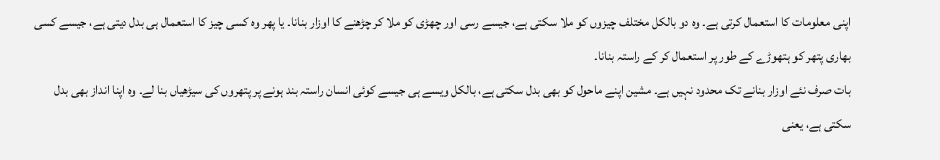اپنی معلومات کا استعمال کرتی ہے۔ وہ دو بالکل مختلف چیزوں کو ملا سکتی ہے، جیسے رسی اور چھڑی کو ملا کر چڑھنے کا اوزار بنانا۔ یا پھر وہ کسی چیز کا استعمال ہی بدل دیتی ہے، جیسے کسی بھاری پتھر کو ہتھوڑے کے طور پر استعمال کر کے راستہ بنانا۔
بات صرف نئے اوزار بنانے تک محدود نہیں ہے۔ مشین اپنے ماحول کو بھی بدل سکتی ہے، بالکل ویسے ہی جیسے کوئی انسان راستہ بند ہونے پر پتھروں کی سیڑھیاں بنا لے۔ وہ اپنا انداز بھی بدل سکتی ہے، یعنی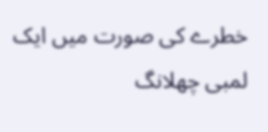خطرے کی صورت میں ایک لمبی چھلانگ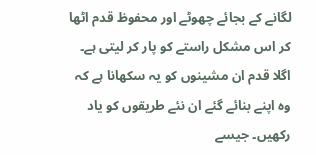لگانے کے بجائے چھوٹے اور محفوظ قدم اٹھا کر اس مشکل راستے کو پار کر لیتی ہے۔
اگلا قدم ان مشینوں کو یہ سکھانا ہے کہ وہ اپنے بنائے گئے ان نئے طریقوں کو یاد رکھیں۔ جیسے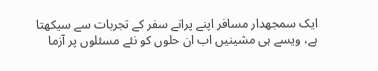ایک سمجھدار مسافر اپنے پرانے سفر کے تجربات سے سیکھتا ہے، ویسے ہی مشینیں اب ان حلوں کو نئے مسئلوں پر آزما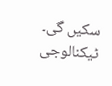سکیں گی۔ ٹیکنالوجی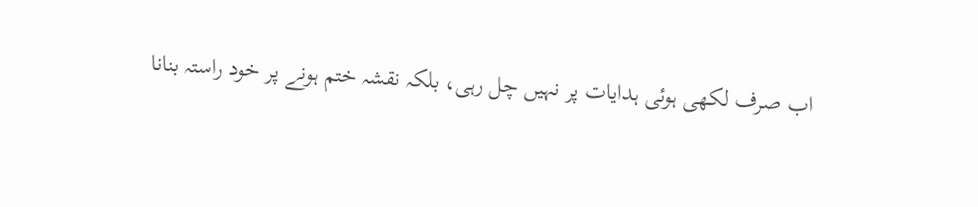اب صرف لکھی ہوئی ہدایات پر نہیں چل رہی، بلکہ نقشہ ختم ہونے پر خود راستہ بنانا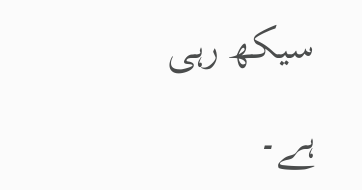سیکھ رہی ہے۔